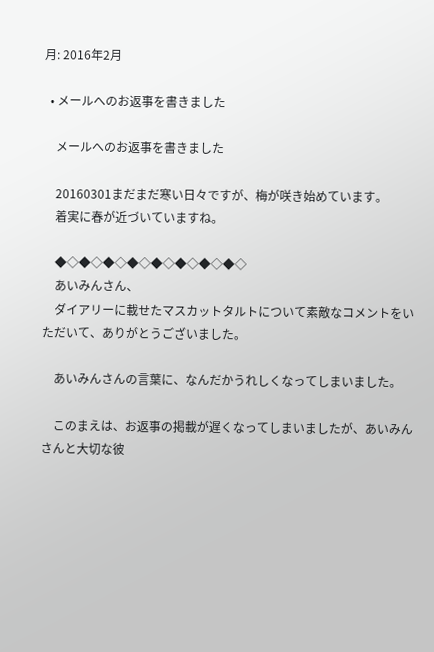月: 2016年2月

  • メールへのお返事を書きました

    メールへのお返事を書きました

    20160301まだまだ寒い日々ですが、梅が咲き始めています。
    着実に春が近づいていますね。

    ◆◇◆◇◆◇◆◇◆◇◆◇◆◇◆◇
    あいみんさん、
    ダイアリーに載せたマスカットタルトについて素敵なコメントをいただいて、ありがとうございました。

    あいみんさんの言葉に、なんだかうれしくなってしまいました。

    このまえは、お返事の掲載が遅くなってしまいましたが、あいみんさんと大切な彼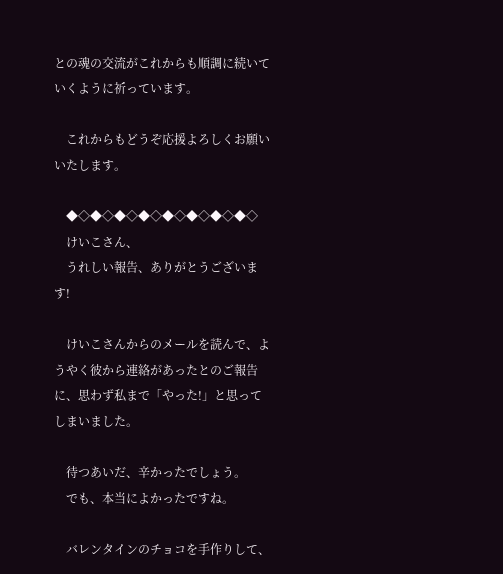との魂の交流がこれからも順調に続いていくように祈っています。

    これからもどうぞ応援よろしくお願いいたします。

    ◆◇◆◇◆◇◆◇◆◇◆◇◆◇◆◇
    けいこさん、
    うれしい報告、ありがとうございます!

    けいこさんからのメールを読んで、ようやく彼から連絡があったとのご報告に、思わず私まで「やった!」と思ってしまいました。

    待つあいだ、辛かったでしょう。
    でも、本当によかったですね。

    バレンタインのチョコを手作りして、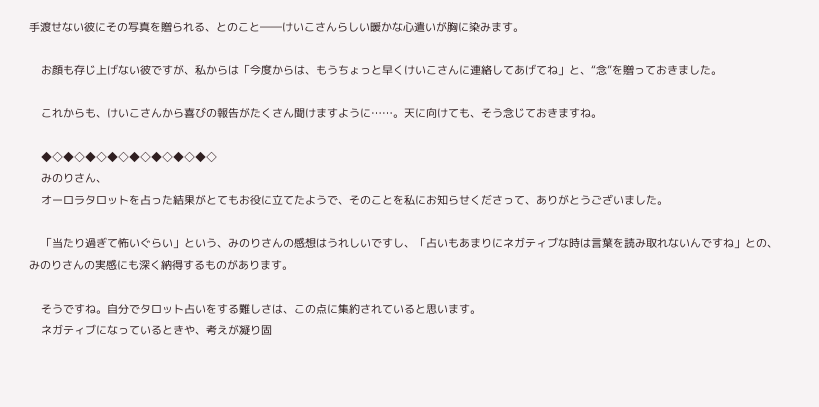手渡せない彼にその写真を贈られる、とのこと――けいこさんらしい暖かな心遣いが胸に染みます。

    お顔も存じ上げない彼ですが、私からは「今度からは、もうちょっと早くけいこさんに連絡してあげてね」と、“念”を贈っておきました。

    これからも、けいこさんから喜びの報告がたくさん聞けますように……。天に向けても、そう念じておきますね。

    ◆◇◆◇◆◇◆◇◆◇◆◇◆◇◆◇
    みのりさん、
    オーロラタロットを占った結果がとてもお役に立てたようで、そのことを私にお知らせくださって、ありがとうございました。

    「当たり過ぎて怖いぐらい」という、みのりさんの感想はうれしいですし、「占いもあまりにネガティブな時は言葉を読み取れないんですね」との、みのりさんの実感にも深く納得するものがあります。

    そうですね。自分でタロット占いをする難しさは、この点に集約されていると思います。
    ネガティブになっているときや、考えが凝り固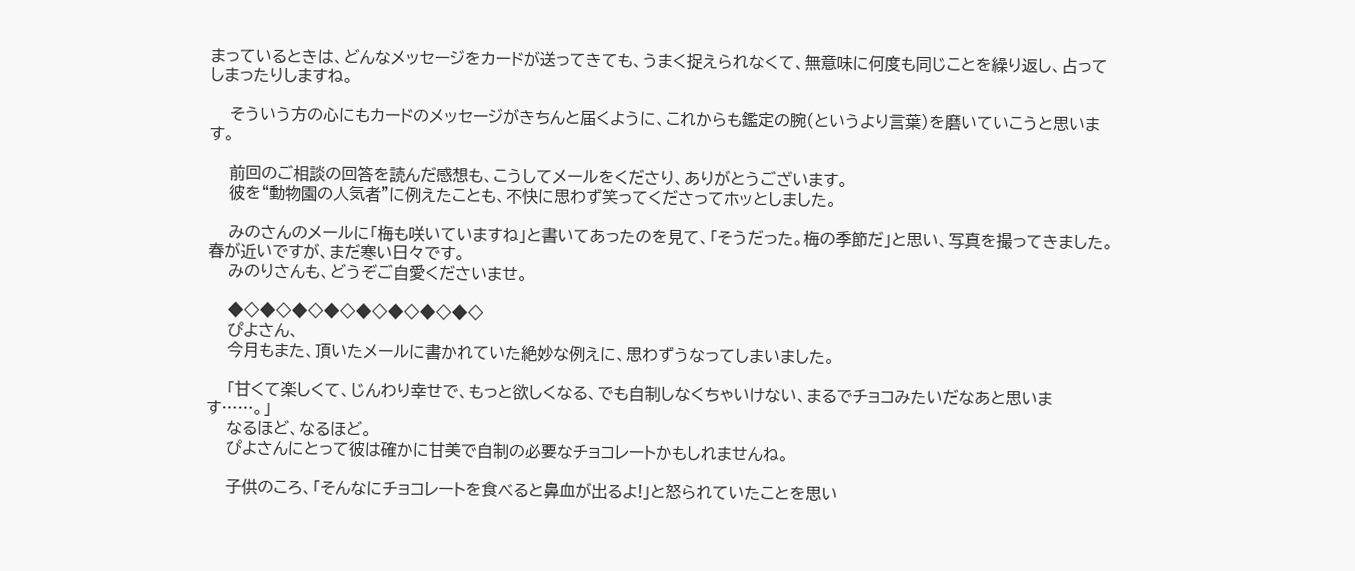まっているときは、どんなメッセージをカードが送ってきても、うまく捉えられなくて、無意味に何度も同じことを繰り返し、占ってしまったりしますね。

    そういう方の心にもカードのメッセージがきちんと届くように、これからも鑑定の腕(というより言葉)を磨いていこうと思います。

    前回のご相談の回答を読んだ感想も、こうしてメールをくださり、ありがとうございます。
    彼を“動物園の人気者”に例えたことも、不快に思わず笑ってくださってホッとしました。

    みのさんのメールに「梅も咲いていますね」と書いてあったのを見て、「そうだった。梅の季節だ」と思い、写真を撮ってきました。春が近いですが、まだ寒い日々です。
    みのりさんも、どうぞご自愛くださいませ。

    ◆◇◆◇◆◇◆◇◆◇◆◇◆◇◆◇
    ぴよさん、
    今月もまた、頂いたメールに書かれていた絶妙な例えに、思わずうなってしまいました。

    「甘くて楽しくて、じんわり幸せで、もっと欲しくなる、でも自制しなくちゃいけない、まるでチョコみたいだなあと思います……。」
    なるほど、なるほど。
    ぴよさんにとって彼は確かに甘美で自制の必要なチョコレートかもしれませんね。

    子供のころ、「そんなにチョコレートを食べると鼻血が出るよ!」と怒られていたことを思い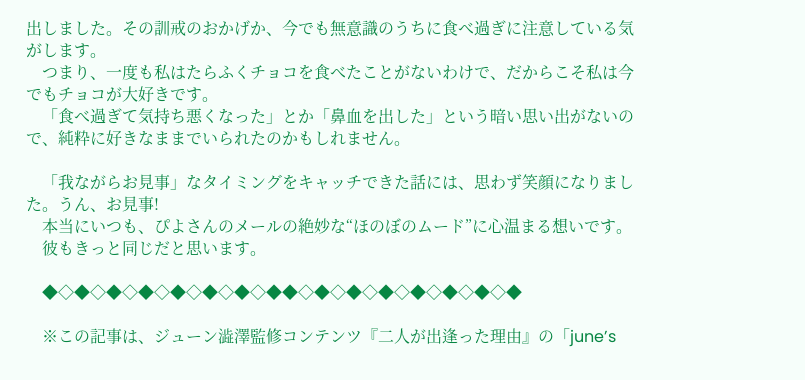出しました。その訓戒のおかげか、今でも無意識のうちに食べ過ぎに注意している気がします。
    つまり、一度も私はたらふくチョコを食べたことがないわけで、だからこそ私は今でもチョコが大好きです。
    「食べ過ぎて気持ち悪くなった」とか「鼻血を出した」という暗い思い出がないので、純粋に好きなままでいられたのかもしれません。

    「我ながらお見事」なタイミングをキャッチできた話には、思わず笑顔になりました。うん、お見事!
    本当にいつも、ぴよさんのメールの絶妙な“ほのぼのムード”に心温まる想いです。
    彼もきっと同じだと思います。

    ◆◇◆◇◆◇◆◇◆◇◆◇◆◇◆◆◇◆◇◆◇◆◇◆◇◆◇◆◇◆

    ※この記事は、ジューン澁澤監修コンテンツ『二人が出逢った理由』の「june’s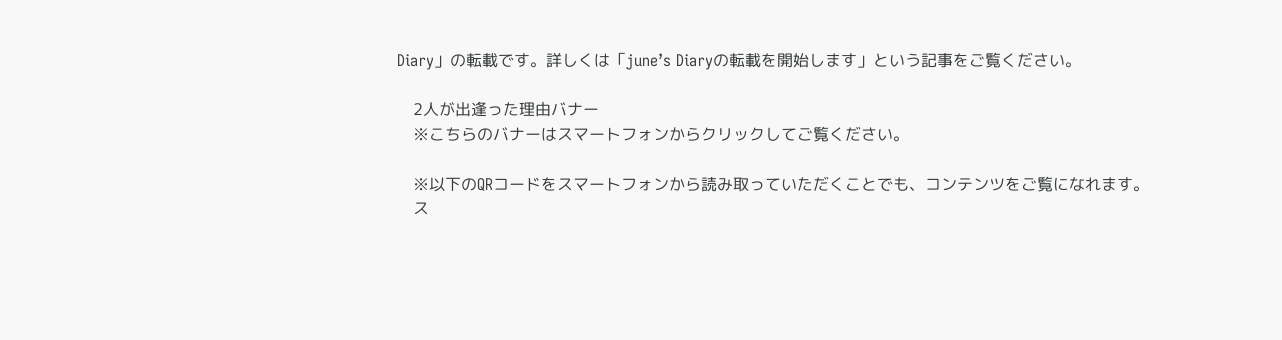Diary」の転載です。詳しくは「june’s Diaryの転載を開始します」という記事をご覧ください。

    2人が出逢った理由バナー
    ※こちらのバナーはスマートフォンからクリックしてご覧ください。

    ※以下のQRコードをスマートフォンから読み取っていただくことでも、コンテンツをご覧になれます。
    ス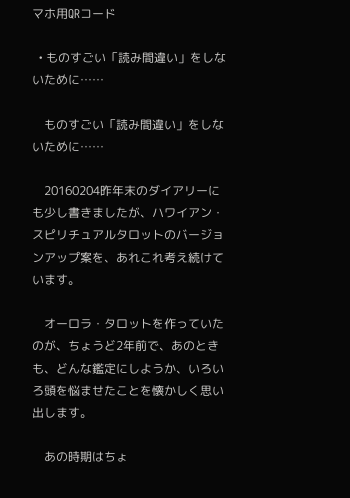マホ用QRコード

  • ものすごい「読み間違い」をしないために……

    ものすごい「読み間違い」をしないために……

    20160204昨年末のダイアリーにも少し書きましたが、ハワイアン・スピリチュアルタロットのバージョンアップ案を、あれこれ考え続けています。

    オーロラ・タロットを作っていたのが、ちょうど2年前で、あのときも、どんな鑑定にしようか、いろいろ頭を悩ませたことを懐かしく思い出します。

    あの時期はちょ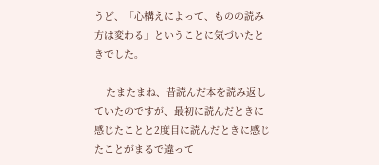うど、「心構えによって、ものの読み方は変わる」ということに気づいたときでした。

    たまたまね、昔読んだ本を読み返していたのですが、最初に読んだときに感じたことと2度目に読んだときに感じたことがまるで違って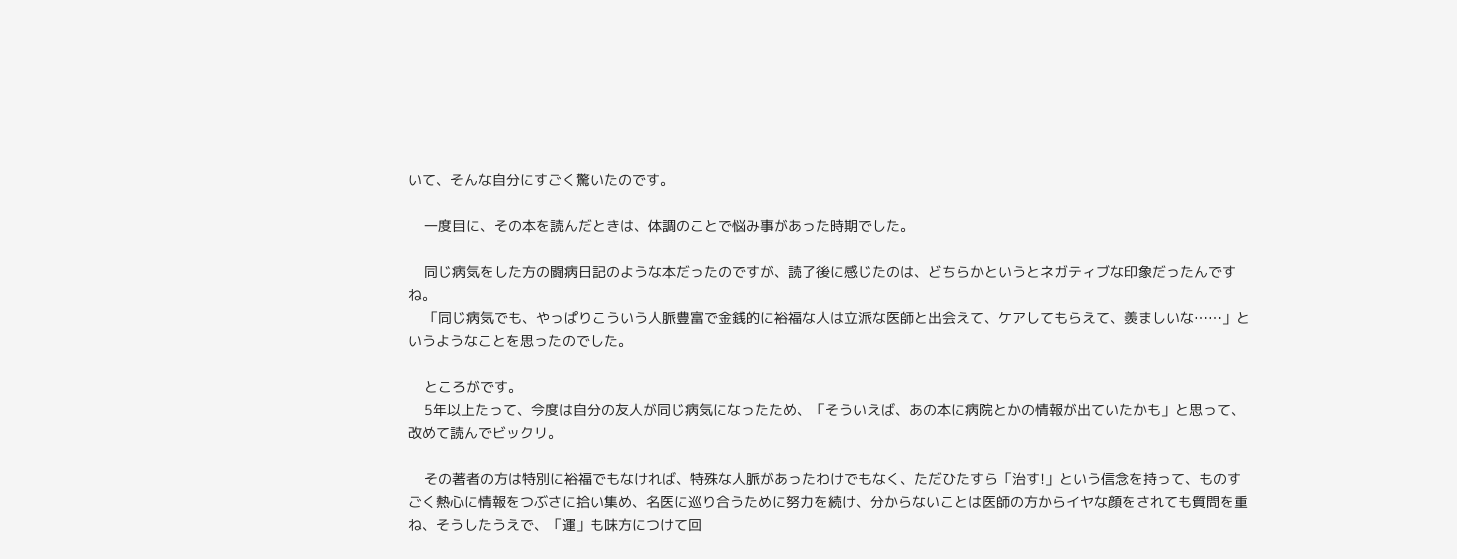いて、そんな自分にすごく驚いたのです。

    一度目に、その本を読んだときは、体調のことで悩み事があった時期でした。

    同じ病気をした方の闘病日記のような本だったのですが、読了後に感じたのは、どちらかというとネガティブな印象だったんですね。
    「同じ病気でも、やっぱりこういう人脈豊富で金銭的に裕福な人は立派な医師と出会えて、ケアしてもらえて、羨ましいな……」というようなことを思ったのでした。

    ところがです。
    5年以上たって、今度は自分の友人が同じ病気になったため、「そういえば、あの本に病院とかの情報が出ていたかも」と思って、改めて読んでビックリ。

    その著者の方は特別に裕福でもなければ、特殊な人脈があったわけでもなく、ただひたすら「治す!」という信念を持って、ものすごく熱心に情報をつぶさに拾い集め、名医に巡り合うために努力を続け、分からないことは医師の方からイヤな顔をされても質問を重ね、そうしたうえで、「運」も味方につけて回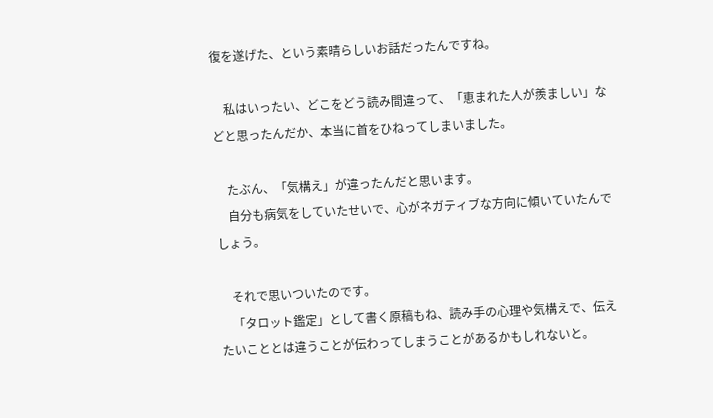復を遂げた、という素晴らしいお話だったんですね。

    私はいったい、どこをどう読み間違って、「恵まれた人が羨ましい」などと思ったんだか、本当に首をひねってしまいました。

    たぶん、「気構え」が違ったんだと思います。
    自分も病気をしていたせいで、心がネガティブな方向に傾いていたんでしょう。

    それで思いついたのです。
    「タロット鑑定」として書く原稿もね、読み手の心理や気構えで、伝えたいこととは違うことが伝わってしまうことがあるかもしれないと。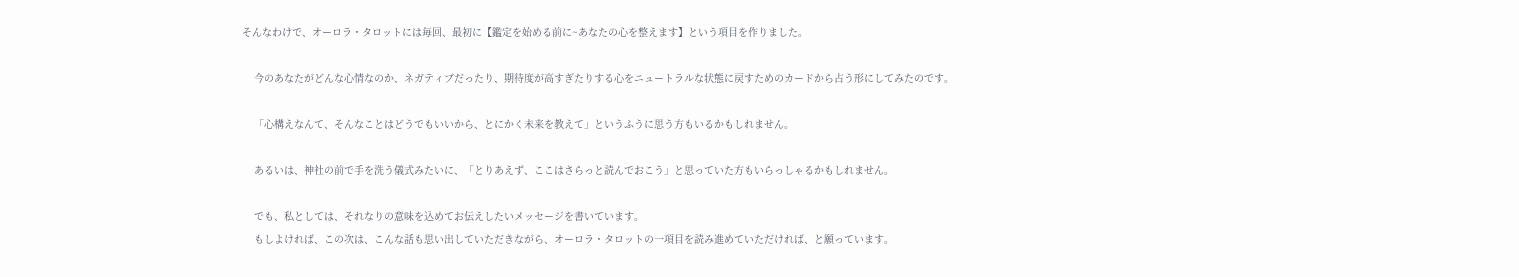そんなわけで、オーロラ・タロットには毎回、最初に【鑑定を始める前に~あなたの心を整えます】という項目を作りました。

    今のあなたがどんな心情なのか、ネガティブだったり、期待度が高すぎたりする心をニュートラルな状態に戻すためのカードから占う形にしてみたのです。

    「心構えなんて、そんなことはどうでもいいから、とにかく未来を教えて」というふうに思う方もいるかもしれません。

    あるいは、神社の前で手を洗う儀式みたいに、「とりあえず、ここはさらっと読んでおこう」と思っていた方もいらっしゃるかもしれません。

    でも、私としては、それなりの意味を込めてお伝えしたいメッセージを書いています。
    もしよければ、この次は、こんな話も思い出していただきながら、オーロラ・タロットの一項目を読み進めていただければ、と願っています。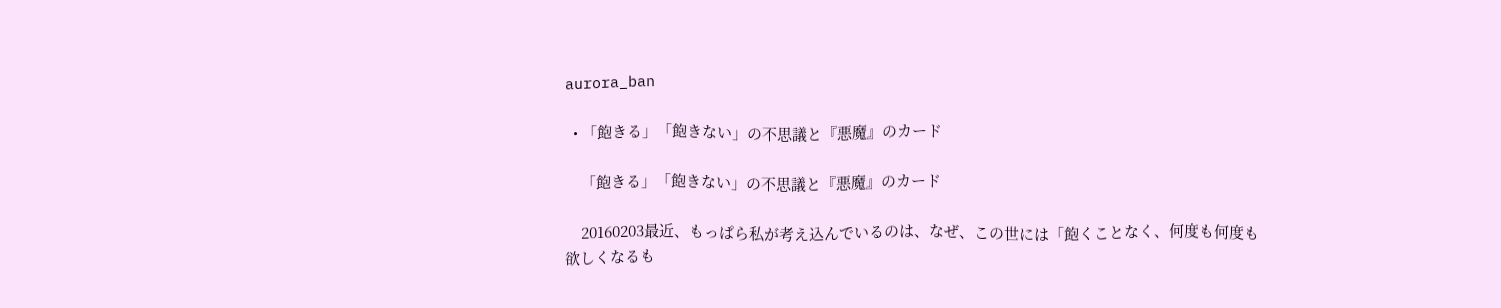aurora_ban

  • 「飽きる」「飽きない」の不思議と『悪魔』のカード

    「飽きる」「飽きない」の不思議と『悪魔』のカード

    20160203最近、もっぱら私が考え込んでいるのは、なぜ、この世には「飽くことなく、何度も何度も欲しくなるも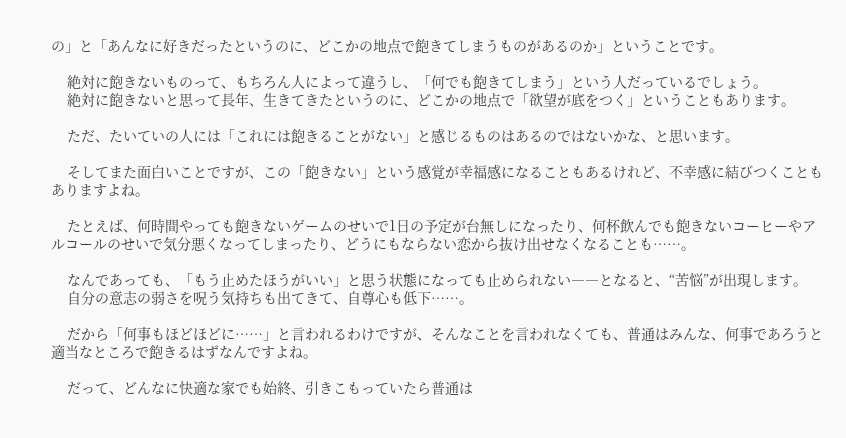の」と「あんなに好きだったというのに、どこかの地点で飽きてしまうものがあるのか」ということです。

    絶対に飽きないものって、もちろん人によって違うし、「何でも飽きてしまう」という人だっているでしょう。
    絶対に飽きないと思って長年、生きてきたというのに、どこかの地点で「欲望が底をつく」ということもあります。

    ただ、たいていの人には「これには飽きることがない」と感じるものはあるのではないかな、と思います。

    そしてまた面白いことですが、この「飽きない」という感覚が幸福感になることもあるけれど、不幸感に結びつくこともありますよね。

    たとえば、何時間やっても飽きないゲームのせいで1日の予定が台無しになったり、何杯飲んでも飽きないコーヒーやアルコールのせいで気分悪くなってしまったり、どうにもならない恋から抜け出せなくなることも……。

    なんであっても、「もう止めたほうがいい」と思う状態になっても止められない――となると、“苦悩”が出現します。
    自分の意志の弱さを呪う気持ちも出てきて、自尊心も低下……。

    だから「何事もほどほどに……」と言われるわけですが、そんなことを言われなくても、普通はみんな、何事であろうと適当なところで飽きるはずなんですよね。

    だって、どんなに快適な家でも始終、引きこもっていたら普通は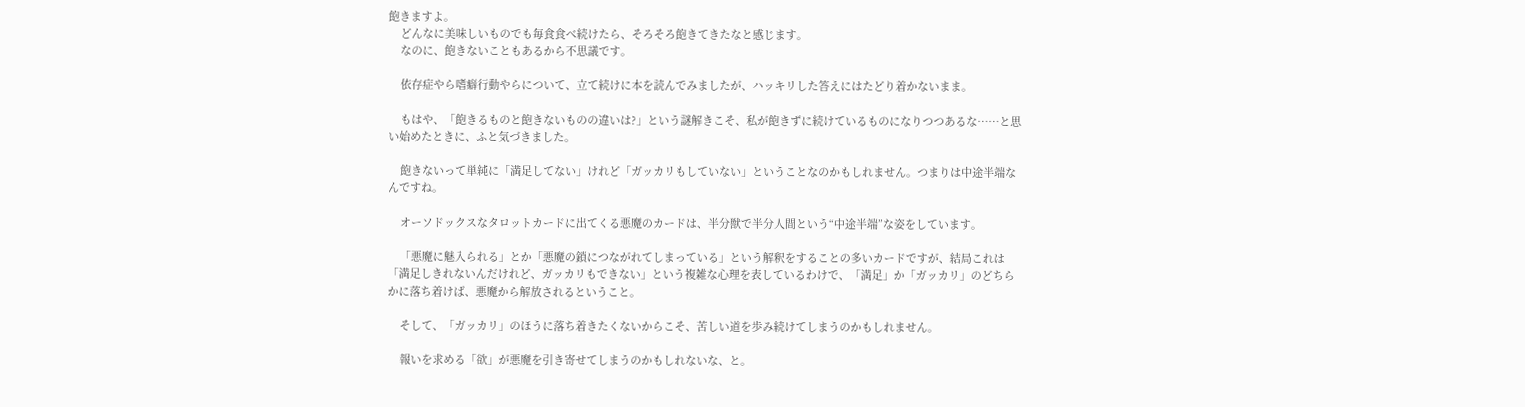飽きますよ。
    どんなに美味しいものでも毎食食べ続けたら、そろそろ飽きてきたなと感じます。
    なのに、飽きないこともあるから不思議です。

    依存症やら嗜癖行動やらについて、立て続けに本を読んでみましたが、ハッキリした答えにはたどり着かないまま。

    もはや、「飽きるものと飽きないものの違いは?」という謎解きこそ、私が飽きずに続けているものになりつつあるな……と思い始めたときに、ふと気づきました。

    飽きないって単純に「満足してない」けれど「ガッカリもしていない」ということなのかもしれません。つまりは中途半端なんですね。

    オーソドックスなタロットカードに出てくる悪魔のカードは、半分獣で半分人間という“中途半端”な姿をしています。

    「悪魔に魅入られる」とか「悪魔の鎖につながれてしまっている」という解釈をすることの多いカードですが、結局これは「満足しきれないんだけれど、ガッカリもできない」という複雑な心理を表しているわけで、「満足」か「ガッカリ」のどちらかに落ち着けば、悪魔から解放されるということ。

    そして、「ガッカリ」のほうに落ち着きたくないからこそ、苦しい道を歩み続けてしまうのかもしれません。

    報いを求める「欲」が悪魔を引き寄せてしまうのかもしれないな、と。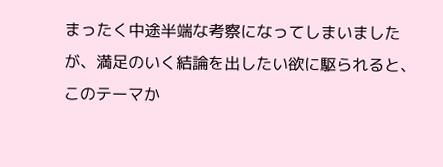まったく中途半端な考察になってしまいましたが、満足のいく結論を出したい欲に駆られると、このテーマか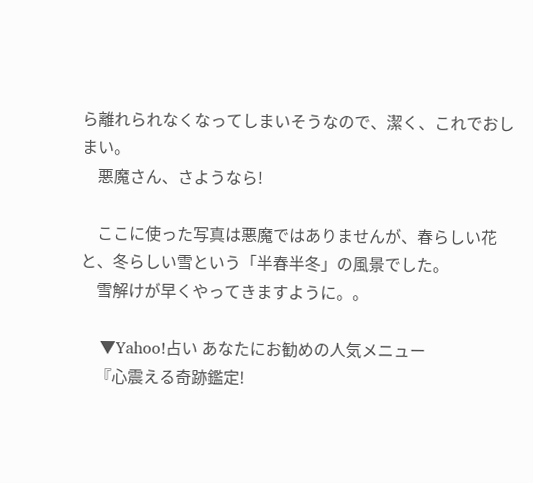ら離れられなくなってしまいそうなので、潔く、これでおしまい。
    悪魔さん、さようなら!

    ここに使った写真は悪魔ではありませんが、春らしい花と、冬らしい雪という「半春半冬」の風景でした。
    雪解けが早くやってきますように。。

    ▼Yahoo!占い あなたにお勧めの人気メニュー
    『心震える奇跡鑑定!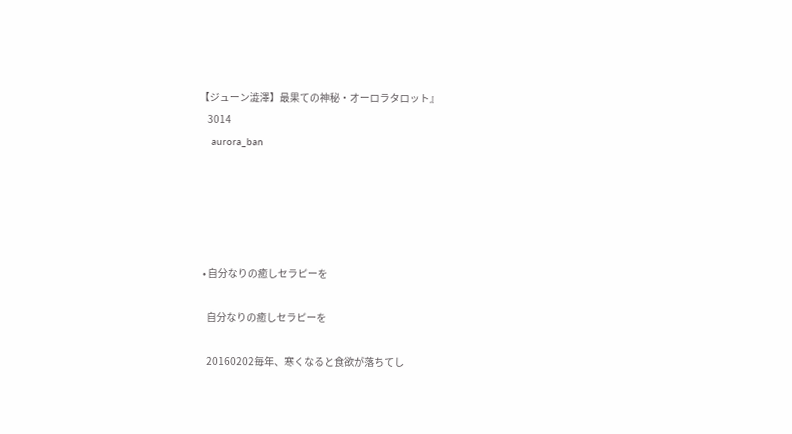【ジューン澁澤】最果ての神秘・オーロラタロット』
    3014
    aurora_ban





  • 自分なりの癒しセラピーを

    自分なりの癒しセラピーを

    20160202毎年、寒くなると食欲が落ちてし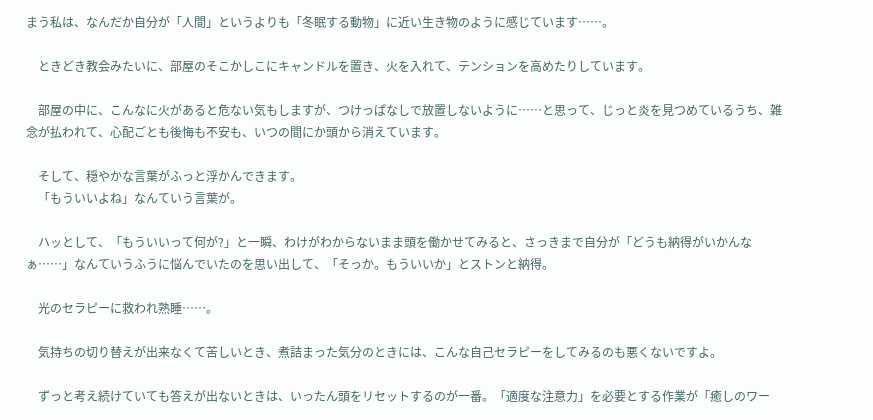まう私は、なんだか自分が「人間」というよりも「冬眠する動物」に近い生き物のように感じています……。

    ときどき教会みたいに、部屋のそこかしこにキャンドルを置き、火を入れて、テンションを高めたりしています。

    部屋の中に、こんなに火があると危ない気もしますが、つけっぱなしで放置しないように……と思って、じっと炎を見つめているうち、雑念が払われて、心配ごとも後悔も不安も、いつの間にか頭から消えています。

    そして、穏やかな言葉がふっと浮かんできます。
    「もういいよね」なんていう言葉が。

    ハッとして、「もういいって何が?」と一瞬、わけがわからないまま頭を働かせてみると、さっきまで自分が「どうも納得がいかんなぁ……」なんていうふうに悩んでいたのを思い出して、「そっか。もういいか」とストンと納得。

    光のセラピーに救われ熟睡……。

    気持ちの切り替えが出来なくて苦しいとき、煮詰まった気分のときには、こんな自己セラピーをしてみるのも悪くないですよ。

    ずっと考え続けていても答えが出ないときは、いったん頭をリセットするのが一番。「適度な注意力」を必要とする作業が「癒しのワー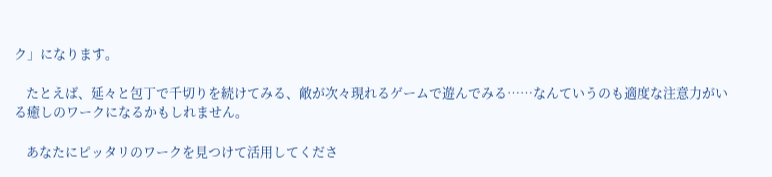ク」になります。

    たとえば、延々と包丁で千切りを続けてみる、敵が次々現れるゲームで遊んでみる……なんていうのも適度な注意力がいる癒しのワークになるかもしれません。

    あなたにピッタリのワークを見つけて活用してくださ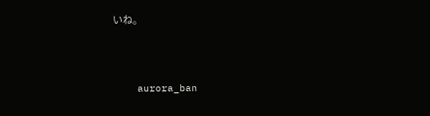いね。



    aurora_ban